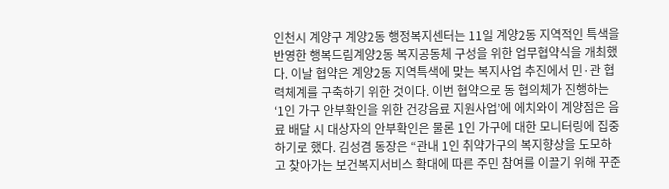인천시 계양구 계양2동 행정복지센터는 11일 계양2동 지역적인 특색을 반영한 행복드림계양2동 복지공동체 구성을 위한 업무협약식을 개최했다. 이날 협약은 계양2동 지역특색에 맞는 복지사업 추진에서 민·관 협력체계를 구축하기 위한 것이다. 이번 협약으로 동 협의체가 진행하는 ‘1인 가구 안부확인을 위한 건강음료 지원사업’에 에치와이 계양점은 음료 배달 시 대상자의 안부확인은 물론 1인 가구에 대한 모니터링에 집중하기로 했다. 김성겸 동장은 “관내 1인 취약가구의 복지향상을 도모하고 찾아가는 보건복지서비스 확대에 따른 주민 참여를 이끌기 위해 꾸준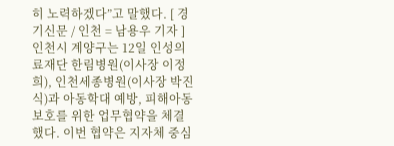히 노력하겠다”고 말했다. [ 경기신문 / 인천 = 남용우 기자 ]
인천시 계양구는 12일 인성의료재단 한림병원(이사장 이정희), 인천세종병원(이사장 박진식)과 아동학대 예방, 피해아동 보호를 위한 업무협약을 체결했다. 이번 협약은 지자체 중심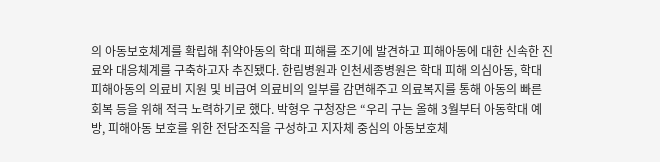의 아동보호체계를 확립해 취약아동의 학대 피해를 조기에 발견하고 피해아동에 대한 신속한 진료와 대응체계를 구축하고자 추진됐다. 한림병원과 인천세종병원은 학대 피해 의심아동, 학대 피해아동의 의료비 지원 및 비급여 의료비의 일부를 감면해주고 의료복지를 통해 아동의 빠른 회복 등을 위해 적극 노력하기로 했다. 박형우 구청장은 “우리 구는 올해 3월부터 아동학대 예방, 피해아동 보호를 위한 전담조직을 구성하고 지자체 중심의 아동보호체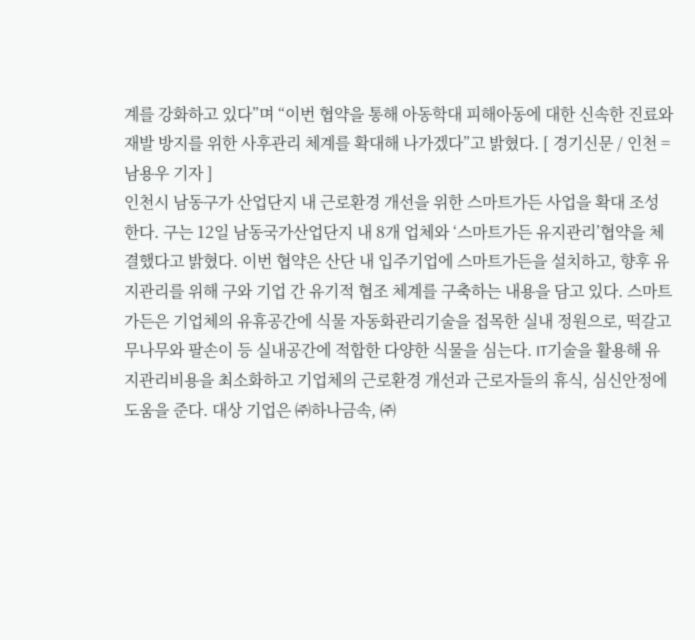계를 강화하고 있다”며 “이번 협약을 통해 아동학대 피해아동에 대한 신속한 진료와 재발 방지를 위한 사후관리 체계를 확대해 나가겠다”고 밝혔다. [ 경기신문 / 인천 = 남용우 기자 ]
인천시 남동구가 산업단지 내 근로환경 개선을 위한 스마트가든 사업을 확대 조성한다. 구는 12일 남동국가산업단지 내 8개 업체와 ‘스마트가든 유지관리’협약을 체결했다고 밝혔다. 이번 협약은 산단 내 입주기업에 스마트가든을 설치하고, 향후 유지관리를 위해 구와 기업 간 유기적 협조 체계를 구축하는 내용을 담고 있다. 스마트가든은 기업체의 유휴공간에 식물 자동화관리기술을 접목한 실내 정원으로, 떡갈고무나무와 팔손이 등 실내공간에 적합한 다양한 식물을 심는다. IT기술을 활용해 유지관리비용을 최소화하고 기업체의 근로환경 개선과 근로자들의 휴식, 심신안정에 도움을 준다. 대상 기업은 ㈜하나금속, ㈜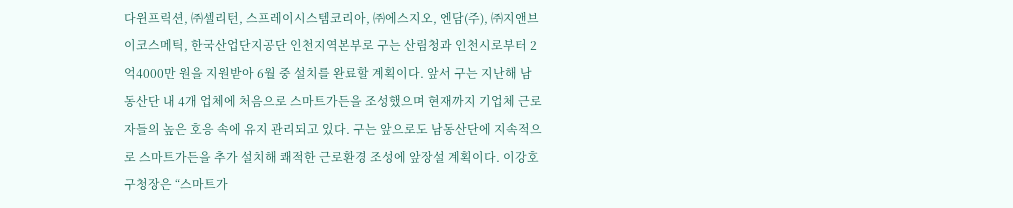다윈프릭션, ㈜셀리턴, 스프레이시스템코리아, ㈜에스지오, 엔담(주), ㈜지앤브이코스메틱, 한국산업단지공단 인천지역본부로 구는 산림청과 인천시로부터 2억4000만 원을 지원받아 6월 중 설치를 완료할 계획이다. 앞서 구는 지난해 남동산단 내 4개 업체에 처음으로 스마트가든을 조성했으며 현재까지 기업체 근로자들의 높은 호응 속에 유지 관리되고 있다. 구는 앞으로도 남동산단에 지속적으로 스마트가든을 추가 설치해 쾌적한 근로환경 조성에 앞장설 계획이다. 이강호 구청장은 “스마트가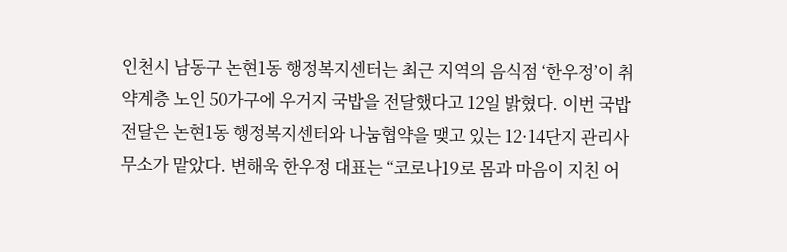인천시 남동구 논현1동 행정복지센터는 최근 지역의 음식점 ‘한우정’이 취약계층 노인 50가구에 우거지 국밥을 전달했다고 12일 밝혔다. 이번 국밥 전달은 논현1동 행정복지센터와 나눔협약을 맺고 있는 12·14단지 관리사무소가 맡았다. 변해욱 한우정 대표는 “코로나19로 몸과 마음이 지친 어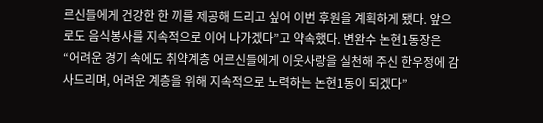르신들에게 건강한 한 끼를 제공해 드리고 싶어 이번 후원을 계획하게 됐다. 앞으로도 음식봉사를 지속적으로 이어 나가겠다”고 약속했다. 변완수 논현1동장은 “어려운 경기 속에도 취약계층 어르신들에게 이웃사랑을 실천해 주신 한우정에 감사드리며, 어려운 계층을 위해 지속적으로 노력하는 논현1동이 되겠다”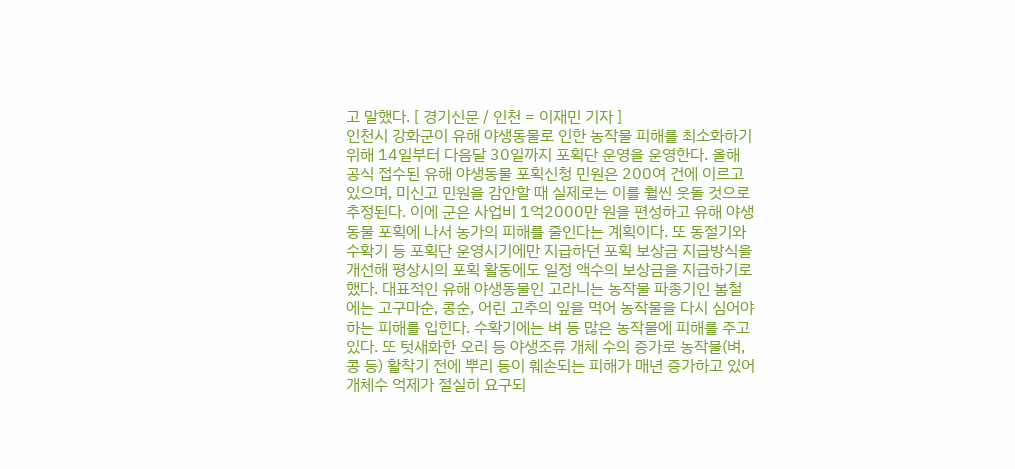고 말했다. [ 경기신문 / 인천 = 이재민 기자 ]
인천시 강화군이 유해 야생동물로 인한 농작물 피해를 최소화하기 위해 14일부터 다음달 30일까지 포획단 운영을 운영한다. 올해 공식 접수된 유해 야생동물 포획신청 민원은 200여 건에 이르고 있으며, 미신고 민원을 감안할 때 실제로는 이를 훨씬 웃돌 것으로 추정된다. 이에 군은 사업비 1억2000만 원을 편성하고 유해 야생동물 포획에 나서 농가의 피해를 줄인다는 계획이다. 또 동절기와 수확기 등 포획단 운영시기에만 지급하던 포획 보상금 지급방식을 개선해 평상시의 포획 활동에도 일정 액수의 보상금을 지급하기로 했다. 대표적인 유해 야생동물인 고라니는 농작물 파종기인 봄철에는 고구마순, 콩순, 어린 고추의 잎을 먹어 농작물을 다시 심어야 하는 피해를 입힌다. 수확기에는 벼 등 많은 농작물에 피해를 주고 있다. 또 텃새화한 오리 등 야생조류 개체 수의 증가로 농작물(벼, 콩 등) 활착기 전에 뿌리 등이 훼손되는 피해가 매년 증가하고 있어 개체수 억제가 절실히 요구되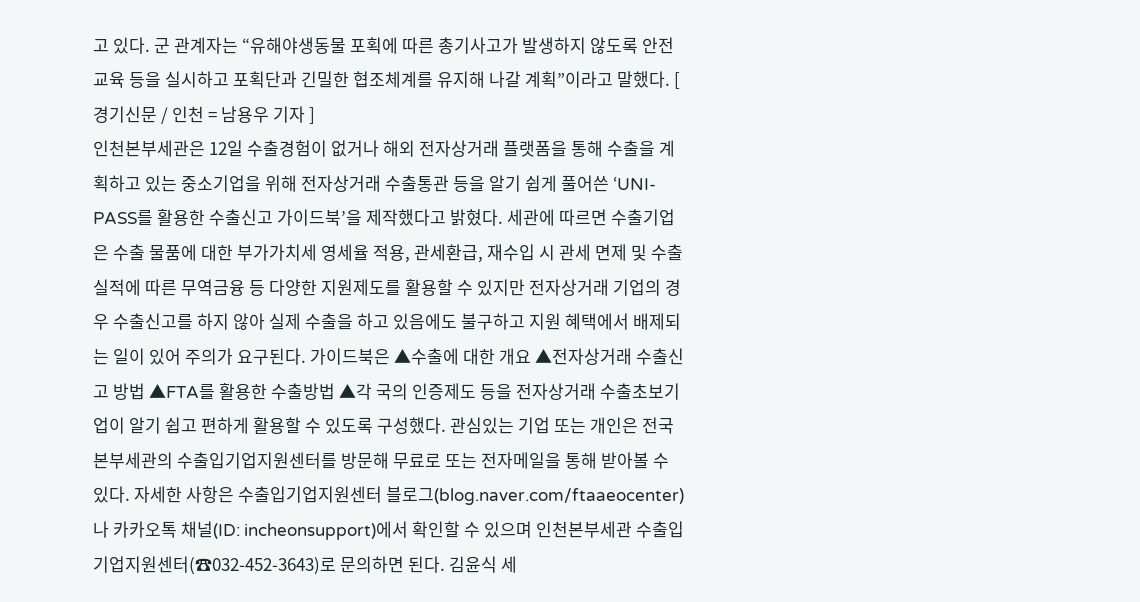고 있다. 군 관계자는 “유해야생동물 포획에 따른 총기사고가 발생하지 않도록 안전교육 등을 실시하고 포획단과 긴밀한 협조체계를 유지해 나갈 계획”이라고 말했다. [ 경기신문 / 인천 = 남용우 기자 ]
인천본부세관은 12일 수출경험이 없거나 해외 전자상거래 플랫폼을 통해 수출을 계획하고 있는 중소기업을 위해 전자상거래 수출통관 등을 알기 쉽게 풀어쓴 ‘UNI-PASS를 활용한 수출신고 가이드북’을 제작했다고 밝혔다. 세관에 따르면 수출기업은 수출 물품에 대한 부가가치세 영세율 적용, 관세환급, 재수입 시 관세 면제 및 수출실적에 따른 무역금융 등 다양한 지원제도를 활용할 수 있지만 전자상거래 기업의 경우 수출신고를 하지 않아 실제 수출을 하고 있음에도 불구하고 지원 혜택에서 배제되는 일이 있어 주의가 요구된다. 가이드북은 ▲수출에 대한 개요 ▲전자상거래 수출신고 방법 ▲FTA를 활용한 수출방법 ▲각 국의 인증제도 등을 전자상거래 수출초보기업이 알기 쉽고 편하게 활용할 수 있도록 구성했다. 관심있는 기업 또는 개인은 전국 본부세관의 수출입기업지원센터를 방문해 무료로 또는 전자메일을 통해 받아볼 수 있다. 자세한 사항은 수출입기업지원센터 블로그(blog.naver.com/ftaaeocenter)나 카카오톡 채널(ID: incheonsupport)에서 확인할 수 있으며 인천본부세관 수출입기업지원센터(☎032-452-3643)로 문의하면 된다. 김윤식 세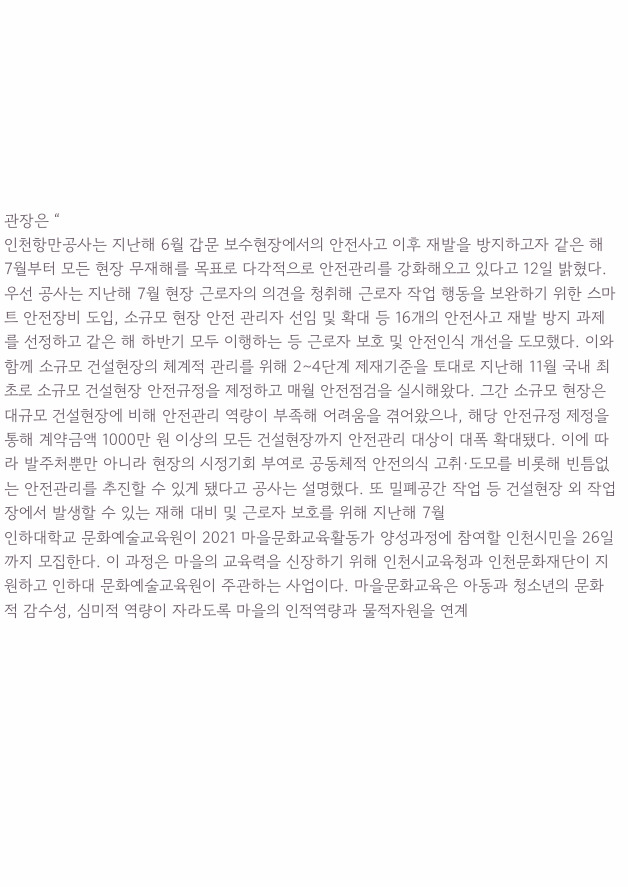관장은 “
인천항만공사는 지난해 6월 갑문 보수현장에서의 안전사고 이후 재발을 방지하고자 같은 해 7월부터 모든 현장 무재해를 목표로 다각적으로 안전관리를 강화해오고 있다고 12일 밝혔다. 우선 공사는 지난해 7월 현장 근로자의 의견을 청취해 근로자 작업 행동을 보완하기 위한 스마트 안전장비 도입, 소규모 현장 안전 관리자 선임 및 확대 등 16개의 안전사고 재발 방지 과제를 선정하고 같은 해 하반기 모두 이행하는 등 근로자 보호 및 안전인식 개선을 도모했다. 이와 함께 소규모 건설현장의 체계적 관리를 위해 2∼4단계 제재기준을 토대로 지난해 11월 국내 최초로 소규모 건설현장 안전규정을 제정하고 매월 안전점검을 실시해왔다. 그간 소규모 현장은 대규모 건설현장에 비해 안전관리 역량이 부족해 어려움을 겪어왔으나, 해당 안전규정 제정을 통해 계약금액 1000만 원 이상의 모든 건설현장까지 안전관리 대상이 대폭 확대됐다. 이에 따라 발주처뿐만 아니라 현장의 시정기회 부여로 공동체적 안전의식 고취·도모를 비롯해 빈틈없는 안전관리를 추진할 수 있게 됐다고 공사는 설명했다. 또 밀폐공간 작업 등 건설현장 외 작업장에서 발생할 수 있는 재해 대비 및 근로자 보호를 위해 지난해 7월
인하대학교 문화예술교육원이 2021 마을문화교육활동가 양성과정에 참여할 인천시민을 26일까지 모집한다. 이 과정은 마을의 교육력을 신장하기 위해 인천시교육청과 인천문화재단이 지원하고 인하대 문화예술교육원이 주관하는 사업이다. 마을문화교육은 아동과 청소년의 문화적 감수성, 심미적 역량이 자라도록 마을의 인적역량과 물적자원을 연계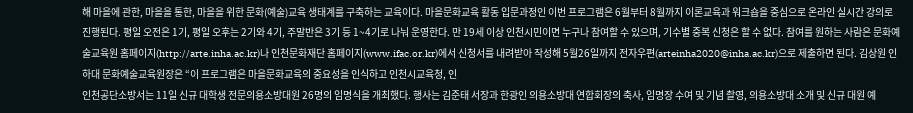해 마을에 관한, 마을을 통한, 마을을 위한 문화(예술)교육 생태계를 구축하는 교육이다. 마을문화교육 활동 입문과정인 이번 프로그램은 6월부터 8월까지 이론교육과 워크숍을 중심으로 온라인 실시간 강의로 진행된다. 평일 오전은 1기, 평일 오후는 2기와 4기, 주말반은 3기 등 1~4기로 나눠 운영한다. 만 19세 이상 인천시민이면 누구나 참여할 수 있으며, 기수별 중복 신청은 할 수 없다. 참여를 원하는 사람은 문화예술교육원 홈페이지(http://arte.inha.ac.kr)나 인천문화재단 홈페이지(www.ifac.or.kr)에서 신청서를 내려받아 작성해 5월26일까지 전자우편(arteinha2020@inha.ac.kr)으로 제출하면 된다. 김상원 인하대 문화예술교육원장은 “이 프로그램은 마을문화교육의 중요성을 인식하고 인천시교육청, 인
인천공단소방서는 11일 신규 대학생 전문의용소방대원 26명의 임명식을 개최했다. 행사는 김준태 서장과 한광인 의용소방대 연합회장의 축사, 임명장 수여 및 기념 촬영, 의용소방대 소개 및 신규 대원 예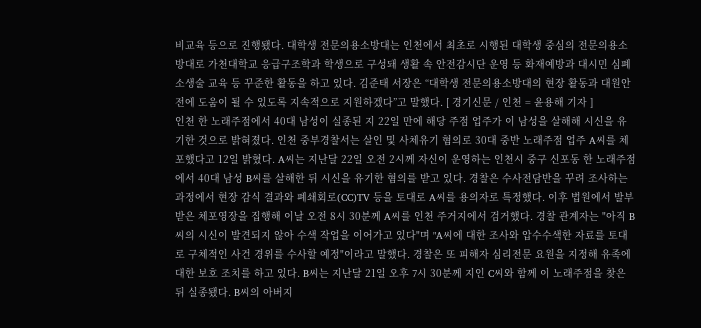비교육 등으로 진행됐다. 대학생 전문의용소방대는 인천에서 최초로 시행된 대학생 중심의 전문의용소방대로 가천대학교 응급구조학과 학생으로 구성돼 생활 속 안전감시단 운영 등 화재예방과 대시민 심폐소생술 교육 등 꾸준한 활동을 하고 있다. 김준태 서장은 “대학생 전문의용소방대의 현장 활동과 대원안전에 도움이 될 수 있도록 지속적으로 지원하겠다”고 말했다. [ 경기신문 / 인천 = 윤용해 기자 ]
인천 한 노래주점에서 40대 남성이 실종된 지 22일 만에 해당 주점 업주가 이 남성을 살해해 시신을 유기한 것으로 밝혀졌다. 인천 중부경찰서는 살인 및 사체유기 혐의로 30대 중반 노래주점 업주 A씨를 체포했다고 12일 밝혔다. A씨는 지난달 22일 오전 2시께 자신이 운영하는 인천시 중구 신포동 한 노래주점에서 40대 남성 B씨를 살해한 뒤 시신을 유기한 혐의를 받고 있다. 경찰은 수사전담반을 꾸려 조사하는 과정에서 현장 감식 결과와 폐쇄회로(CC)TV 등을 토대로 A씨를 용의자로 특정했다. 이후 법원에서 발부받은 체포영장을 집행해 이날 오전 8시 30분께 A씨를 인천 주거지에서 검거했다. 경찰 관계자는 "아직 B씨의 시신이 발견되지 않아 수색 작업을 이어가고 있다"며 "A씨에 대한 조사와 압수수색한 자료를 토대로 구체적인 사건 경위를 수사할 예정"이라고 말했다. 경찰은 또 피해자 심리전문 요원을 지정해 유족에 대한 보호 조치를 하고 있다. B씨는 지난달 21일 오후 7시 30분께 지인 C씨와 함께 이 노래주점을 찾은 뒤 실종됐다. B씨의 아버지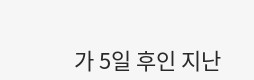가 5일 후인 지난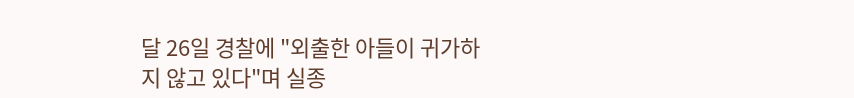달 26일 경찰에 "외출한 아들이 귀가하지 않고 있다"며 실종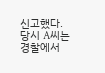신고했다. 당시 A씨는 경찰에서